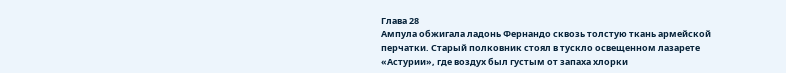Глава 28
Ампула обжигала ладонь Фернандо сквозь толстую ткань армейской перчатки. Старый полковник стоял в тускло освещенном лазарете «Астурии», где воздух был густым от запаха хлорки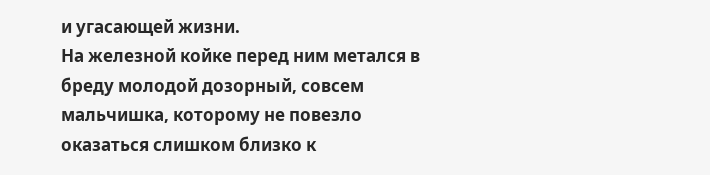и угасающей жизни.
На железной койке перед ним метался в бреду молодой дозорный, совсем мальчишка, которому не повезло оказаться слишком близко к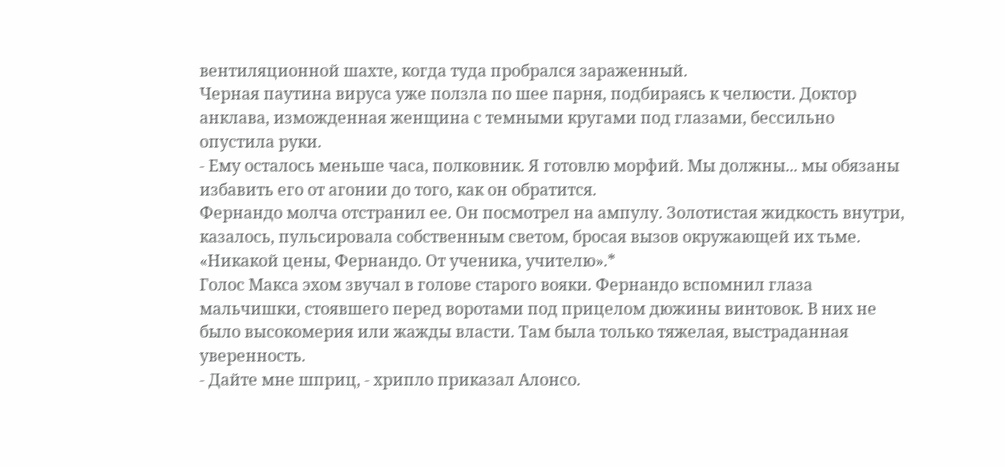вентиляционной шахте, когда туда пробрался зараженный.
Черная паутина вируса уже ползла по шее парня, подбираясь к челюсти. Доктор анклава, изможденная женщина с темными кругами под глазами, бессильно опустила руки.
- Ему осталось меньше часа, полковник. Я готовлю морфий. Мы должны... мы обязаны избавить его от агонии до того, как он обратится.
Фернандо молча отстранил ее. Он посмотрел на ампулу. Золотистая жидкость внутри, казалось, пульсировала собственным светом, бросая вызов окружающей их тьме.
«Никакой цены, Фернандо. От ученика, учителю».*
Голос Макса эхом звучал в голове старого вояки. Фернандо вспомнил глаза мальчишки, стоявшего перед воротами под прицелом дюжины винтовок. В них не было высокомерия или жажды власти. Там была только тяжелая, выстраданная уверенность.
- Дайте мне шприц, - хрипло приказал Алонсо.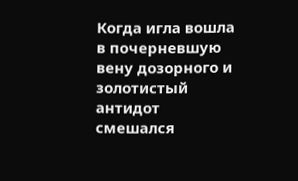Когда игла вошла в почерневшую вену дозорного и золотистый антидот смешался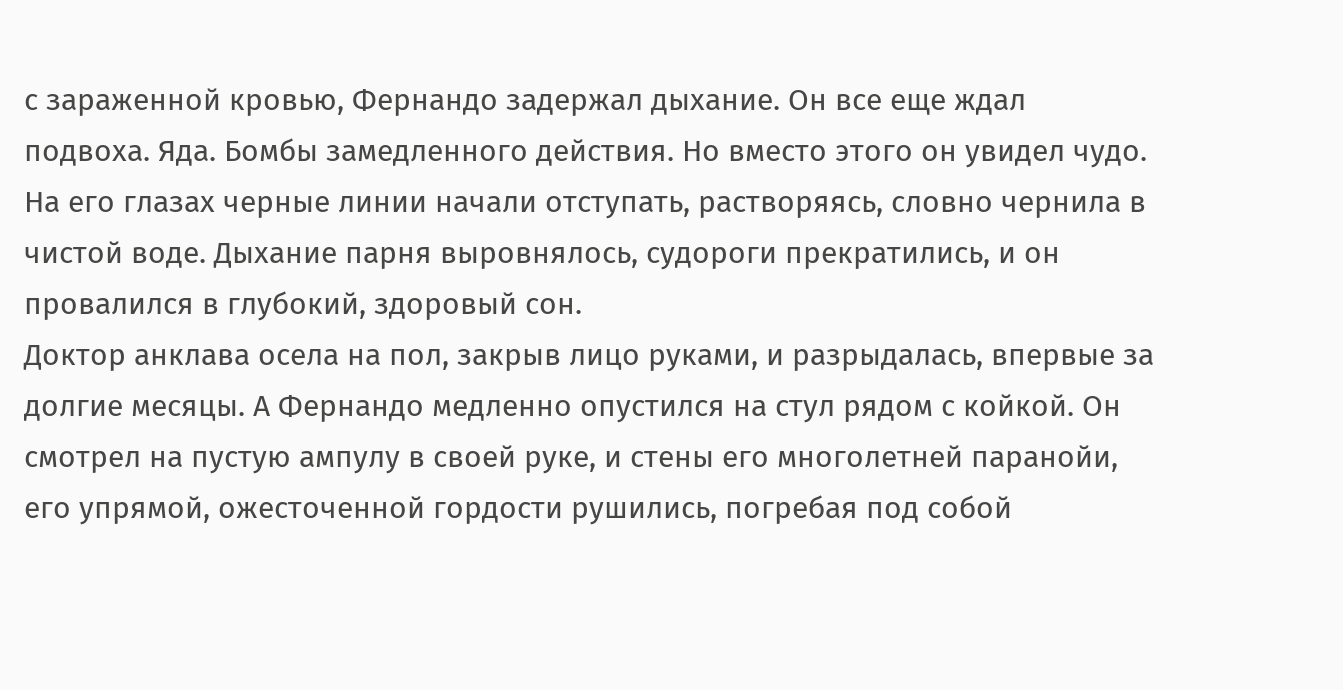с зараженной кровью, Фернандо задержал дыхание. Он все еще ждал подвоха. Яда. Бомбы замедленного действия. Но вместо этого он увидел чудо. На его глазах черные линии начали отступать, растворяясь, словно чернила в чистой воде. Дыхание парня выровнялось, судороги прекратились, и он провалился в глубокий, здоровый сон.
Доктор анклава осела на пол, закрыв лицо руками, и разрыдалась, впервые за долгие месяцы. А Фернандо медленно опустился на стул рядом с койкой. Он смотрел на пустую ампулу в своей руке, и стены его многолетней паранойи, его упрямой, ожесточенной гордости рушились, погребая под собой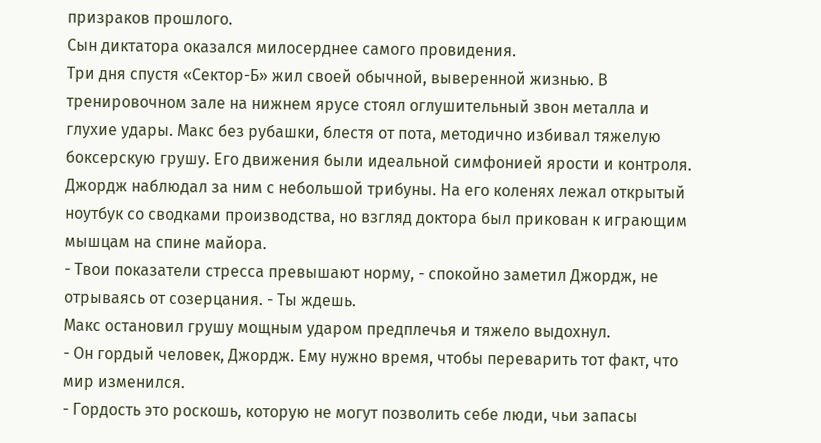призраков прошлого.
Сын диктатора оказался милосерднее самого провидения.
Три дня спустя «Сектор-Б» жил своей обычной, выверенной жизнью. В тренировочном зале на нижнем ярусе стоял оглушительный звон металла и глухие удары. Макс без рубашки, блестя от пота, методично избивал тяжелую боксерскую грушу. Его движения были идеальной симфонией ярости и контроля.
Джордж наблюдал за ним с небольшой трибуны. На его коленях лежал открытый ноутбук со сводками производства, но взгляд доктора был прикован к играющим мышцам на спине майора.
- Твои показатели стресса превышают норму, - спокойно заметил Джордж, не отрываясь от созерцания. - Ты ждешь.
Макс остановил грушу мощным ударом предплечья и тяжело выдохнул.
- Он гордый человек, Джордж. Ему нужно время, чтобы переварить тот факт, что мир изменился.
- Гордость это роскошь, которую не могут позволить себе люди, чьи запасы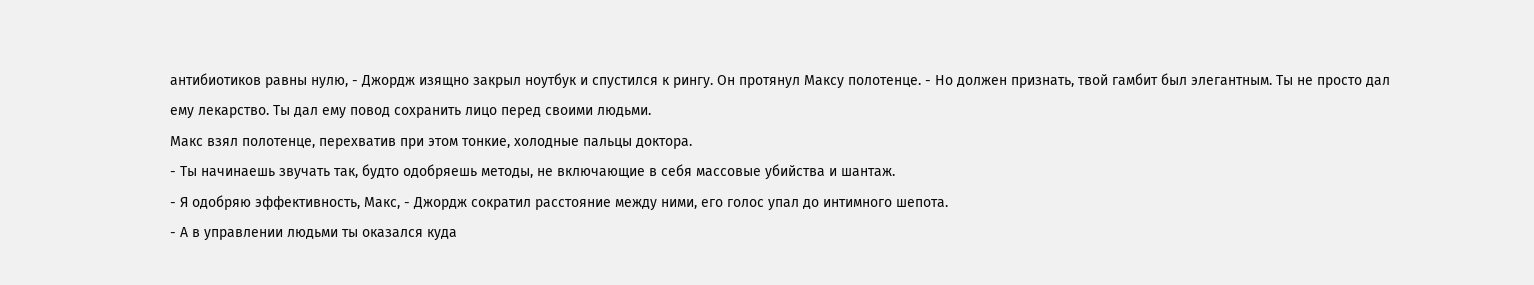антибиотиков равны нулю, - Джордж изящно закрыл ноутбук и спустился к рингу. Он протянул Максу полотенце. - Но должен признать, твой гамбит был элегантным. Ты не просто дал ему лекарство. Ты дал ему повод сохранить лицо перед своими людьми.
Макс взял полотенце, перехватив при этом тонкие, холодные пальцы доктора.
- Ты начинаешь звучать так, будто одобряешь методы, не включающие в себя массовые убийства и шантаж.
- Я одобряю эффективность, Макс, - Джордж сократил расстояние между ними, его голос упал до интимного шепота.
- А в управлении людьми ты оказался куда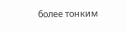более тонким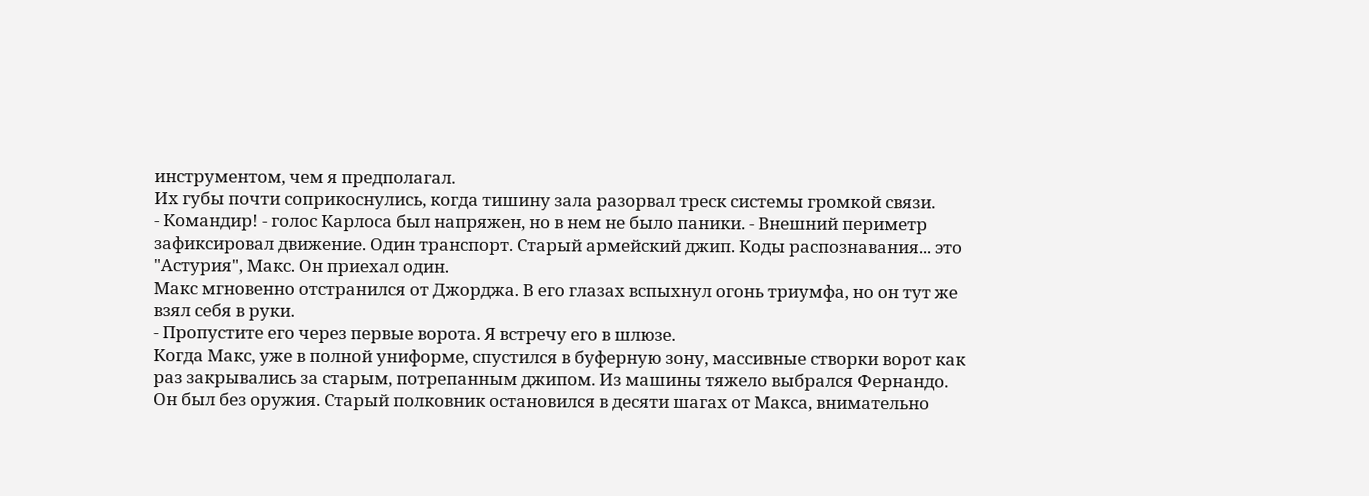инструментом, чем я предполагал.
Их губы почти соприкоснулись, когда тишину зала разорвал треск системы громкой связи.
- Командир! - голос Карлоса был напряжен, но в нем не было паники. - Внешний периметр зафиксировал движение. Один транспорт. Старый армейский джип. Коды распознавания... это "Астурия", Макс. Он приехал один.
Макс мгновенно отстранился от Джорджа. В его глазах вспыхнул огонь триумфа, но он тут же взял себя в руки.
- Пропустите его через первые ворота. Я встречу его в шлюзе.
Когда Макс, уже в полной униформе, спустился в буферную зону, массивные створки ворот как раз закрывались за старым, потрепанным джипом. Из машины тяжело выбрался Фернандо. Он был без оружия. Старый полковник остановился в десяти шагах от Макса, внимательно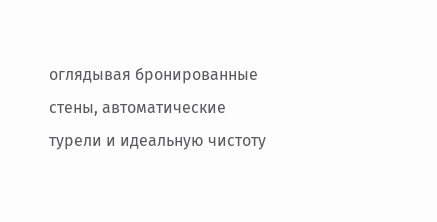оглядывая бронированные стены, автоматические турели и идеальную чистоту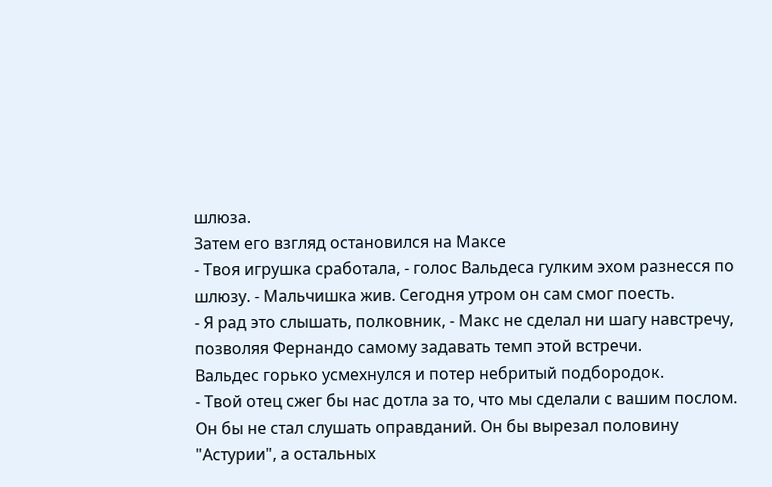шлюза.
Затем его взгляд остановился на Максе
- Твоя игрушка сработала, - голос Вальдеса гулким эхом разнесся по шлюзу. - Мальчишка жив. Сегодня утром он сам смог поесть.
- Я рад это слышать, полковник, - Макс не сделал ни шагу навстречу, позволяя Фернандо самому задавать темп этой встречи.
Вальдес горько усмехнулся и потер небритый подбородок.
- Твой отец сжег бы нас дотла за то, что мы сделали с вашим послом. Он бы не стал слушать оправданий. Он бы вырезал половину "Астурии", а остальных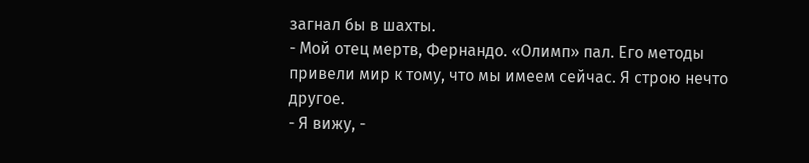загнал бы в шахты.
- Мой отец мертв, Фернандо. «Олимп» пал. Его методы привели мир к тому, что мы имеем сейчас. Я строю нечто другое.
- Я вижу, -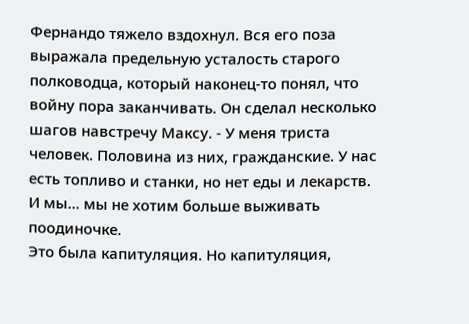Фернандо тяжело вздохнул. Вся его поза выражала предельную усталость старого полководца, который наконец-то понял, что войну пора заканчивать. Он сделал несколько шагов навстречу Максу. - У меня триста человек. Половина из них, гражданские. У нас есть топливо и станки, но нет еды и лекарств. И мы... мы не хотим больше выживать поодиночке.
Это была капитуляция. Но капитуляция,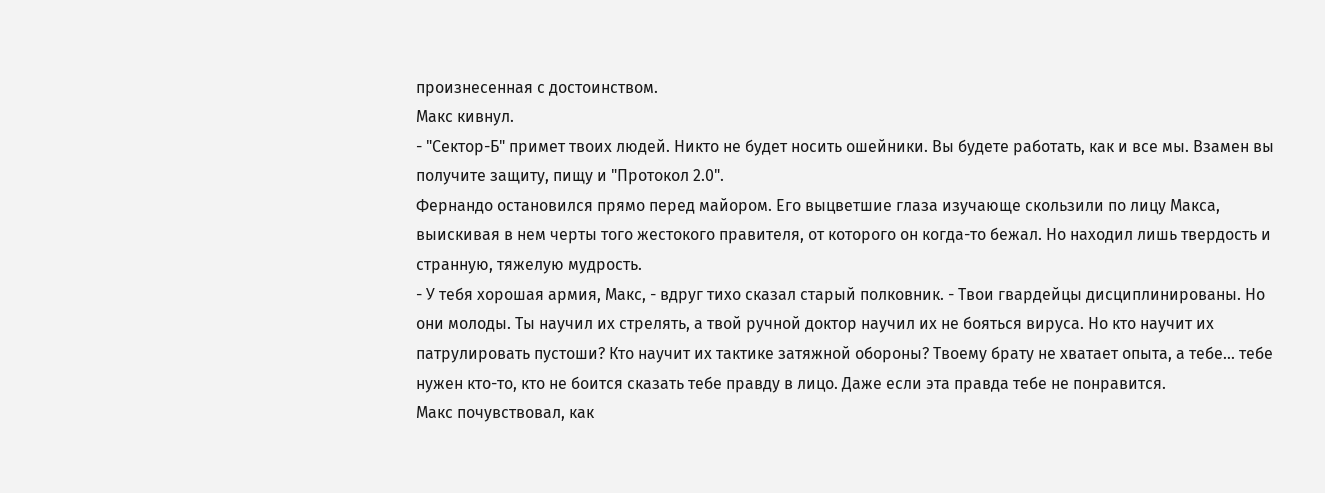произнесенная с достоинством.
Макс кивнул.
- "Сектор-Б" примет твоих людей. Никто не будет носить ошейники. Вы будете работать, как и все мы. Взамен вы получите защиту, пищу и "Протокол 2.0".
Фернандо остановился прямо перед майором. Его выцветшие глаза изучающе скользили по лицу Макса, выискивая в нем черты того жестокого правителя, от которого он когда-то бежал. Но находил лишь твердость и странную, тяжелую мудрость.
- У тебя хорошая армия, Макс, - вдруг тихо сказал старый полковник. - Твои гвардейцы дисциплинированы. Но они молоды. Ты научил их стрелять, а твой ручной доктор научил их не бояться вируса. Но кто научит их патрулировать пустоши? Кто научит их тактике затяжной обороны? Твоему брату не хватает опыта, а тебе... тебе нужен кто-то, кто не боится сказать тебе правду в лицо. Даже если эта правда тебе не понравится.
Макс почувствовал, как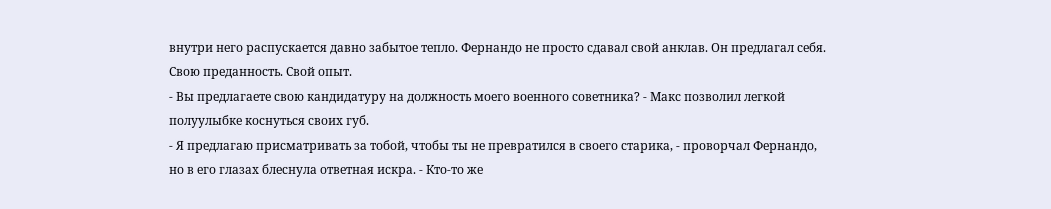внутри него распускается давно забытое тепло. Фернандо не просто сдавал свой анклав. Он предлагал себя. Свою преданность. Свой опыт.
- Вы предлагаете свою кандидатуру на должность моего военного советника? - Макс позволил легкой полуулыбке коснуться своих губ.
- Я предлагаю присматривать за тобой, чтобы ты не превратился в своего старика, - проворчал Фернандо, но в его глазах блеснула ответная искра. - Кто-то же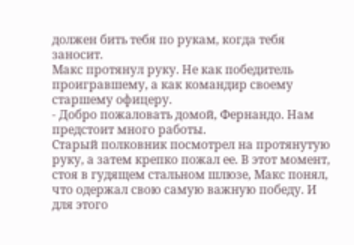должен бить тебя по рукам, когда тебя заносит.
Макс протянул руку. Не как победитель проигравшему, а как командир своему старшему офицеру.
- Добро пожаловать домой, Фернандо. Нам предстоит много работы.
Старый полковник посмотрел на протянутую руку, а затем крепко пожал ее. В этот момент, стоя в гудящем стальном шлюзе, Макс понял, что одержал свою самую важную победу. И для этого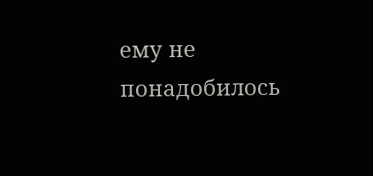ему не понадобилось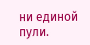ни единой пули.